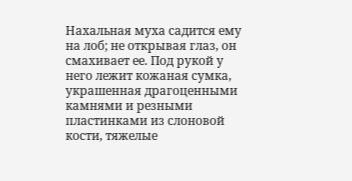Нахальная муха садится ему на лоб; не открывая глаз, он смахивает ее. Под рукой у него лежит кожаная сумка, украшенная драгоценными камнями и резными пластинками из слоновой кости, тяжелые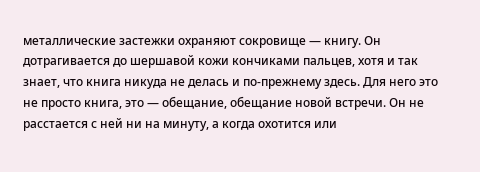металлические застежки охраняют сокровище — книгу. Он дотрагивается до шершавой кожи кончиками пальцев, хотя и так знает, что книга никуда не делась и по-прежнему здесь. Для него это не просто книга, это — обещание, обещание новой встречи. Он не расстается с ней ни на минуту, а когда охотится или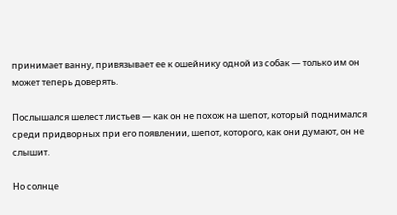принимает ванну, привязывает ее к ошейнику одной из собак — только им он может теперь доверять.

Послышался шелест листьев — как он не похож на шепот, который поднимался среди придворных при его появлении, шепот, которого, как они думают, он не слышит.

Но солнце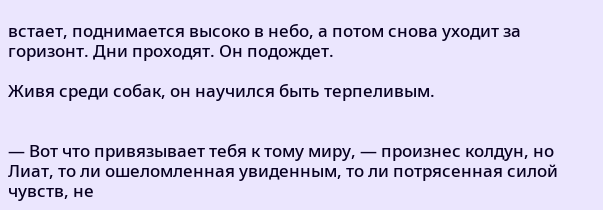встает, поднимается высоко в небо, а потом снова уходит за горизонт. Дни проходят. Он подождет.

Живя среди собак, он научился быть терпеливым.


— Вот что привязывает тебя к тому миру, — произнес колдун, но Лиат, то ли ошеломленная увиденным, то ли потрясенная силой чувств, не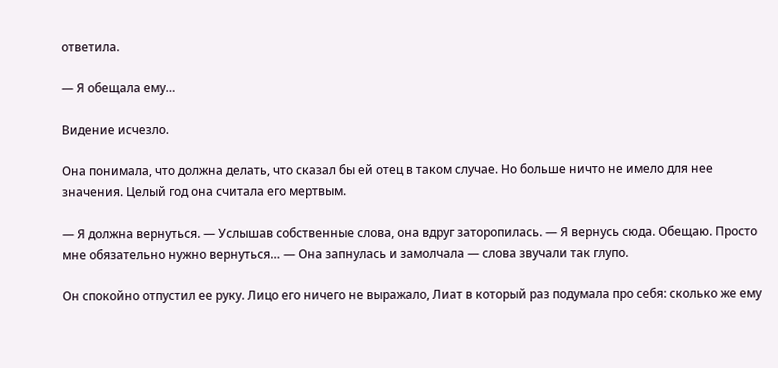ответила.

— Я обещала ему…

Видение исчезло.

Она понимала, что должна делать, что сказал бы ей отец в таком случае. Но больше ничто не имело для нее значения. Целый год она считала его мертвым.

— Я должна вернуться. — Услышав собственные слова, она вдруг заторопилась. — Я вернусь сюда. Обещаю. Просто мне обязательно нужно вернуться… — Она запнулась и замолчала — слова звучали так глупо.

Он спокойно отпустил ее руку. Лицо его ничего не выражало, Лиат в который раз подумала про себя: сколько же ему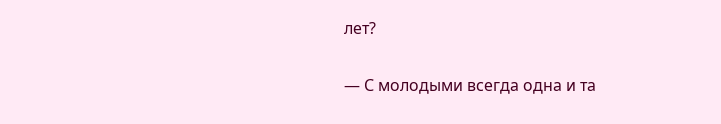лет?

— С молодыми всегда одна и та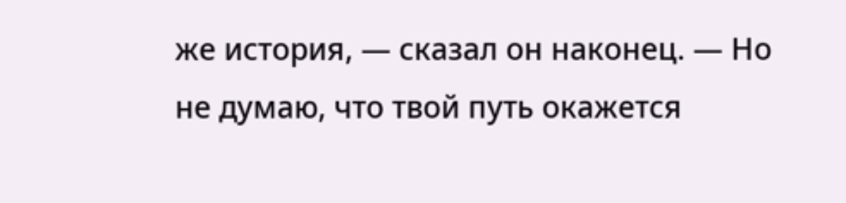же история, — сказал он наконец. — Но не думаю, что твой путь окажется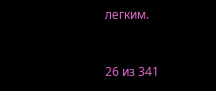легким.



26 из 341